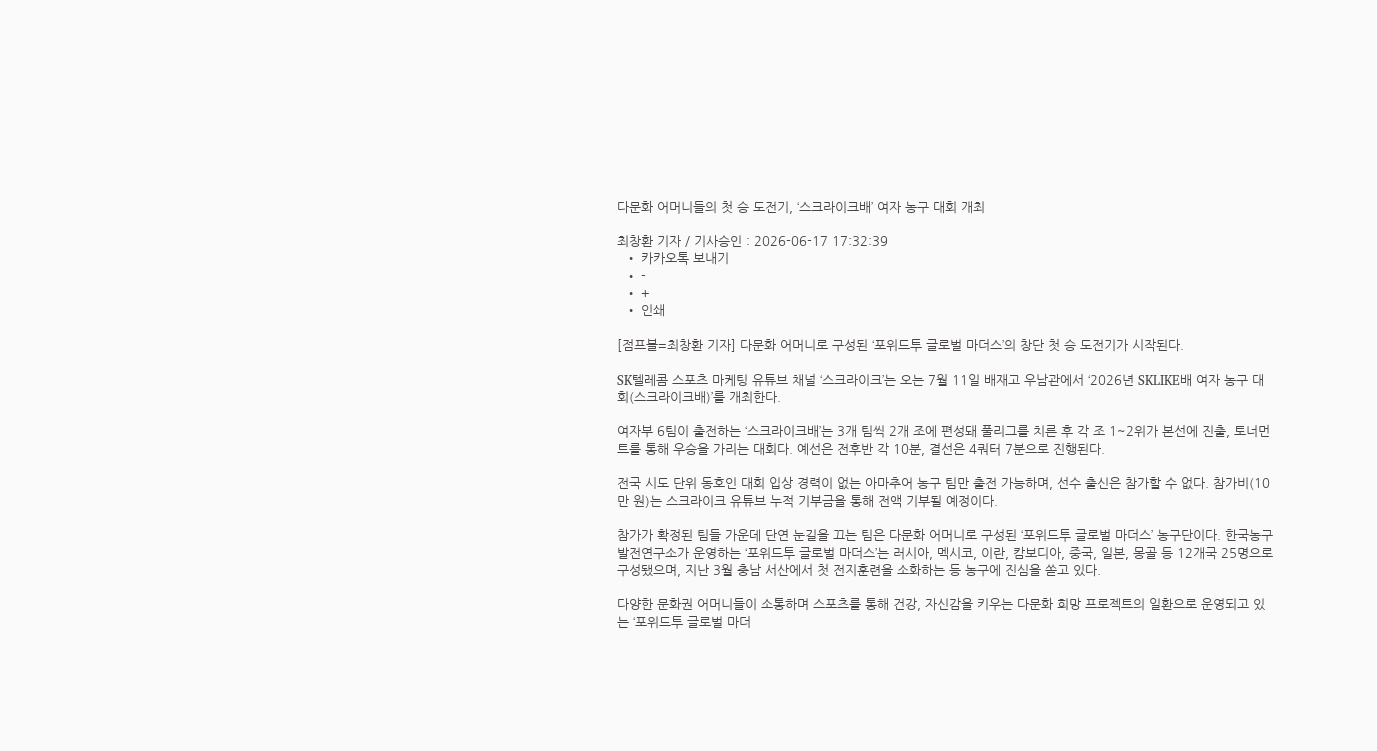다문화 어머니들의 첫 승 도전기, ‘스크라이크배’ 여자 농구 대회 개최

최창환 기자 / 기사승인 : 2026-06-17 17:32:39
  • 카카오톡 보내기
  • -
  • +
  • 인쇄

[점프볼=최창환 기자] 다문화 어머니로 구성된 ‘포위드투 글로벌 마더스’의 창단 첫 승 도전기가 시작된다.

SK텔레콤 스포츠 마케팅 유튜브 채널 ‘스크라이크’는 오는 7월 11일 배재고 우남관에서 ‘2026년 SKLIKE배 여자 농구 대회(스크라이크배)’를 개최한다.

여자부 6팀이 출전하는 ‘스크라이크배’는 3개 팀씩 2개 조에 편성돼 풀리그를 치른 후 각 조 1~2위가 본선에 진출, 토너먼트를 통해 우승을 가리는 대회다. 예선은 전후반 각 10분, 결선은 4쿼터 7분으로 진행된다.

전국 시도 단위 동호인 대회 입상 경력이 없는 아마추어 농구 팀만 출전 가능하며, 선수 출신은 참가할 수 없다. 참가비(10만 원)는 스크라이크 유튜브 누적 기부금을 통해 전액 기부될 예정이다.

참가가 확정된 팀들 가운데 단연 눈길을 끄는 팀은 다문화 어머니로 구성된 ‘포위드투 글로벌 마더스’ 농구단이다. 한국농구발전연구소가 운영하는 ‘포위드투 글로벌 마더스’는 러시아, 멕시코, 이란, 캄보디아, 중국, 일본, 몽골 등 12개국 25명으로 구성됐으며, 지난 3월 충남 서산에서 첫 전지훈련을 소화하는 등 농구에 진심을 쏟고 있다.

다양한 문화권 어머니들이 소통하며 스포츠를 통해 건강, 자신감을 키우는 다문화 희망 프로젝트의 일환으로 운영되고 있는 ‘포위드투 글로벌 마더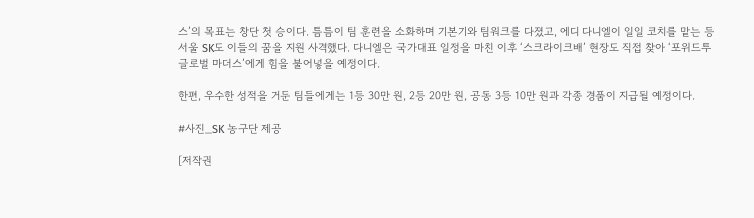스’의 목표는 창단 첫 승이다. 틈틈이 팀 훈련을 소화하며 기본기와 팀워크를 다졌고, 에디 다니엘이 일일 코치를 맡는 등 서울 SK도 이들의 꿈을 지원 사격했다. 다니엘은 국가대표 일정을 마친 이후 ‘스크라이크배’ 현장도 직접 찾아 ‘포위드투 글로벌 마더스’에게 힘을 불어넣을 예정이다.

한편, 우수한 성적을 거둔 팀들에게는 1등 30만 원, 2등 20만 원, 공동 3등 10만 원과 각종 경품이 지급될 예정이다.

#사진_SK 농구단 제공

[저작권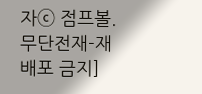자ⓒ 점프볼. 무단전재-재배포 금지]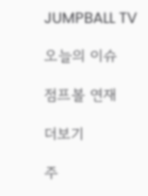JUMPBALL TV

오늘의 이슈

점프볼 연재

더보기

주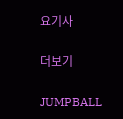요기사

더보기

JUMPBALL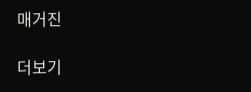매거진

더보기